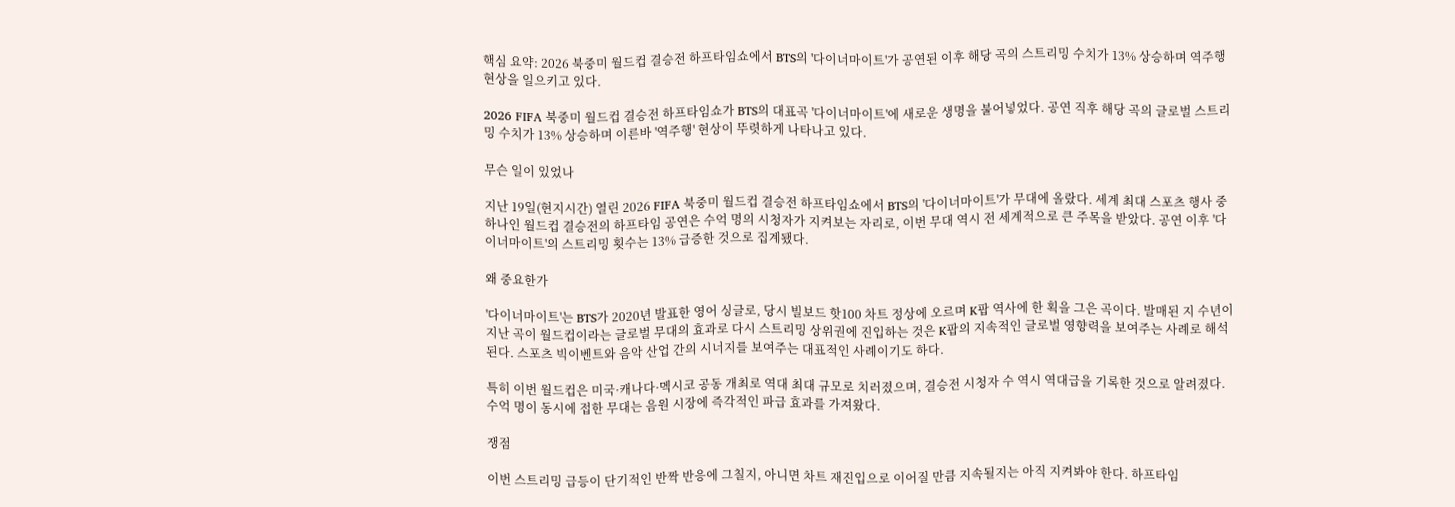핵심 요약: 2026 북중미 월드컵 결승전 하프타임쇼에서 BTS의 '다이너마이트'가 공연된 이후 해당 곡의 스트리밍 수치가 13% 상승하며 역주행 현상을 일으키고 있다.

2026 FIFA 북중미 월드컵 결승전 하프타임쇼가 BTS의 대표곡 '다이너마이트'에 새로운 생명을 불어넣었다. 공연 직후 해당 곡의 글로벌 스트리밍 수치가 13% 상승하며 이른바 '역주행' 현상이 뚜렷하게 나타나고 있다.

무슨 일이 있었나

지난 19일(현지시간) 열린 2026 FIFA 북중미 월드컵 결승전 하프타임쇼에서 BTS의 '다이너마이트'가 무대에 올랐다. 세계 최대 스포츠 행사 중 하나인 월드컵 결승전의 하프타임 공연은 수억 명의 시청자가 지켜보는 자리로, 이번 무대 역시 전 세계적으로 큰 주목을 받았다. 공연 이후 '다이너마이트'의 스트리밍 횟수는 13% 급증한 것으로 집계됐다.

왜 중요한가

'다이너마이트'는 BTS가 2020년 발표한 영어 싱글로, 당시 빌보드 핫100 차트 정상에 오르며 K팝 역사에 한 획을 그은 곡이다. 발매된 지 수년이 지난 곡이 월드컵이라는 글로벌 무대의 효과로 다시 스트리밍 상위권에 진입하는 것은 K팝의 지속적인 글로벌 영향력을 보여주는 사례로 해석된다. 스포츠 빅이벤트와 음악 산업 간의 시너지를 보여주는 대표적인 사례이기도 하다.

특히 이번 월드컵은 미국·캐나다·멕시코 공동 개최로 역대 최대 규모로 치러졌으며, 결승전 시청자 수 역시 역대급을 기록한 것으로 알려졌다. 수억 명이 동시에 접한 무대는 음원 시장에 즉각적인 파급 효과를 가져왔다.

쟁점

이번 스트리밍 급등이 단기적인 반짝 반응에 그칠지, 아니면 차트 재진입으로 이어질 만큼 지속될지는 아직 지켜봐야 한다. 하프타임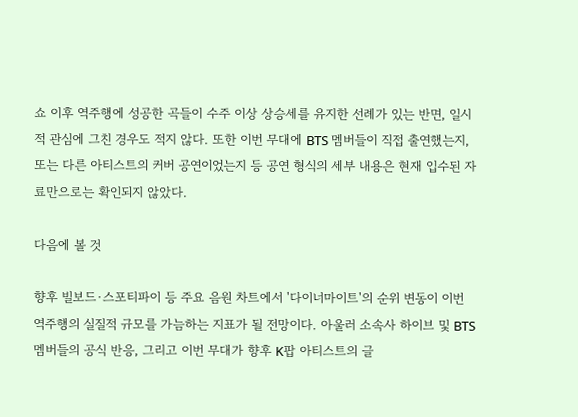쇼 이후 역주행에 성공한 곡들이 수주 이상 상승세를 유지한 선례가 있는 반면, 일시적 관심에 그친 경우도 적지 않다. 또한 이번 무대에 BTS 멤버들이 직접 출연했는지, 또는 다른 아티스트의 커버 공연이었는지 등 공연 형식의 세부 내용은 현재 입수된 자료만으로는 확인되지 않았다.

다음에 볼 것

향후 빌보드·스포티파이 등 주요 음원 차트에서 '다이너마이트'의 순위 변동이 이번 역주행의 실질적 규모를 가늠하는 지표가 될 전망이다. 아울러 소속사 하이브 및 BTS 멤버들의 공식 반응, 그리고 이번 무대가 향후 K팝 아티스트의 글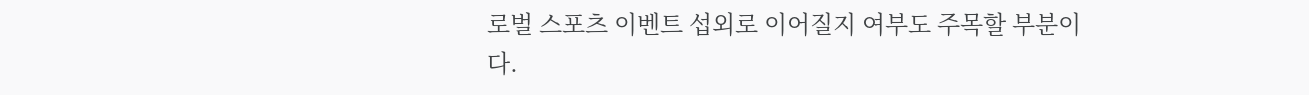로벌 스포츠 이벤트 섭외로 이어질지 여부도 주목할 부분이다.